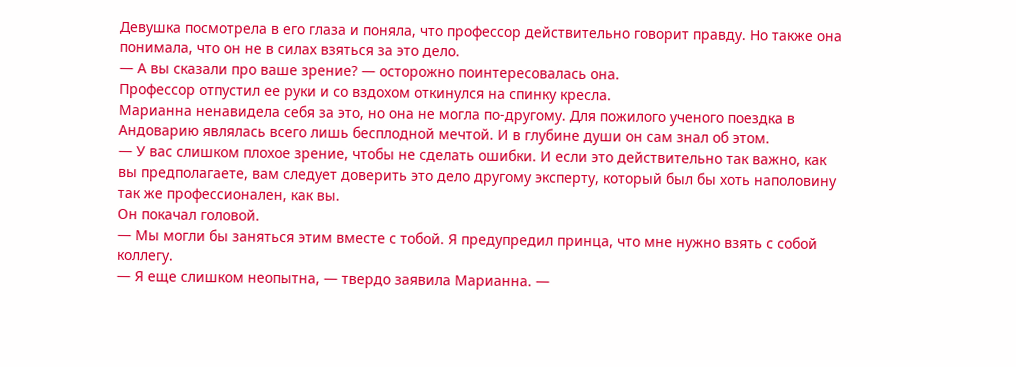Девушка посмотрела в его глаза и поняла, что профессор действительно говорит правду. Но также она понимала, что он не в силах взяться за это дело.
— А вы сказали про ваше зрение? — осторожно поинтересовалась она.
Профессор отпустил ее руки и со вздохом откинулся на спинку кресла.
Марианна ненавидела себя за это, но она не могла по-другому. Для пожилого ученого поездка в Андоварию являлась всего лишь бесплодной мечтой. И в глубине души он сам знал об этом.
— У вас слишком плохое зрение, чтобы не сделать ошибки. И если это действительно так важно, как вы предполагаете, вам следует доверить это дело другому эксперту, который был бы хоть наполовину так же профессионален, как вы.
Он покачал головой.
— Мы могли бы заняться этим вместе с тобой. Я предупредил принца, что мне нужно взять с собой коллегу.
— Я еще слишком неопытна, — твердо заявила Марианна. —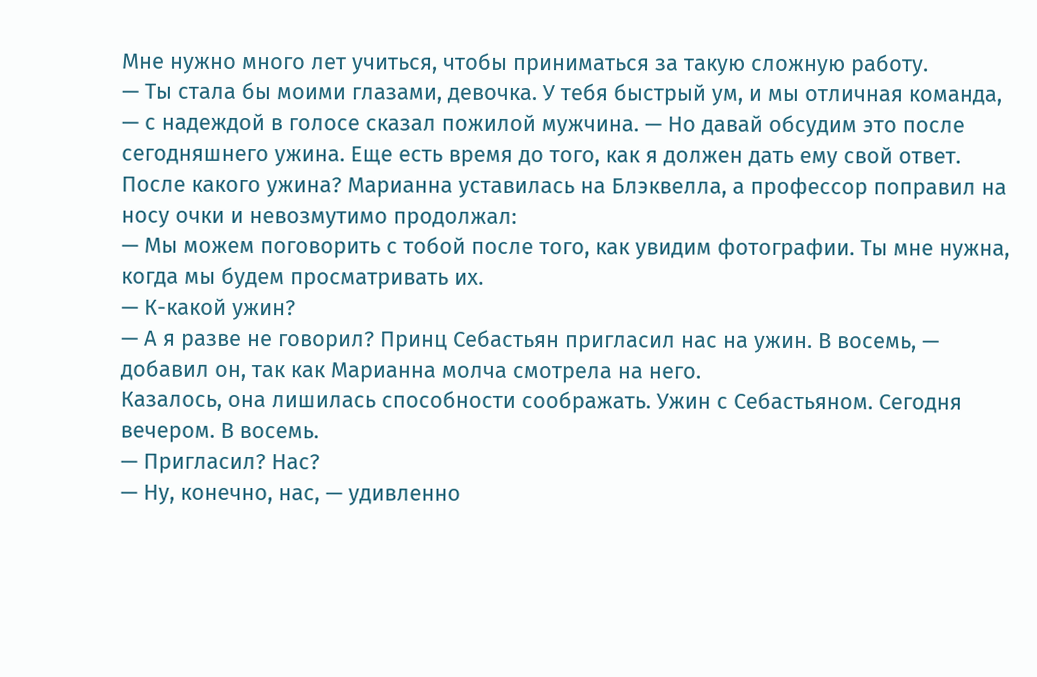Мне нужно много лет учиться, чтобы приниматься за такую сложную работу.
— Ты стала бы моими глазами, девочка. У тебя быстрый ум, и мы отличная команда, — с надеждой в голосе сказал пожилой мужчина. — Но давай обсудим это после сегодняшнего ужина. Еще есть время до того, как я должен дать ему свой ответ.
После какого ужина? Марианна уставилась на Блэквелла, а профессор поправил на носу очки и невозмутимо продолжал:
— Мы можем поговорить с тобой после того, как увидим фотографии. Ты мне нужна, когда мы будем просматривать их.
— К-какой ужин?
— А я разве не говорил? Принц Себастьян пригласил нас на ужин. В восемь, — добавил он, так как Марианна молча смотрела на него.
Казалось, она лишилась способности соображать. Ужин с Себастьяном. Сегодня вечером. В восемь.
— Пригласил? Нас?
— Ну, конечно, нас, — удивленно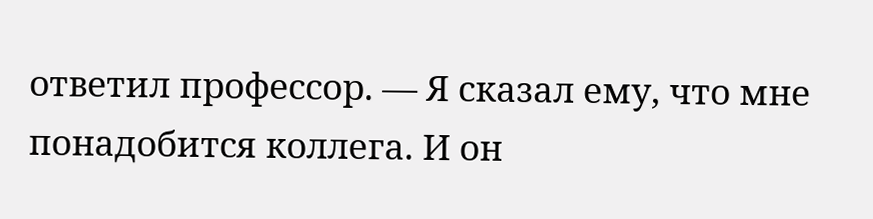ответил профессор. — Я сказал ему, что мне понадобится коллега. И он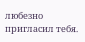любезно пригласил тебя.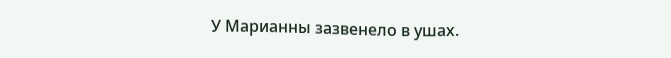У Марианны зазвенело в ушах.